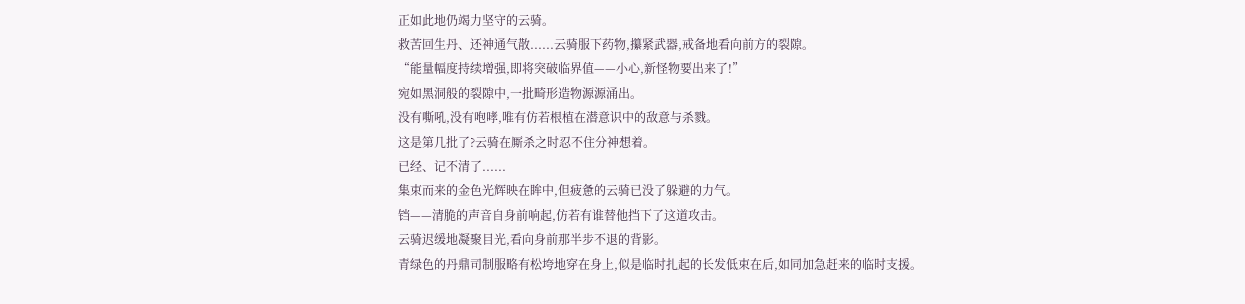正如此地仍竭力坚守的云骑。
救苦回生丹、还神通气散......云骑服下药物,攥紧武器,戒备地看向前方的裂隙。
“能量幅度持续增强,即将突破临界值——小心,新怪物要出来了!”
宛如黑洞般的裂隙中,一批畸形造物源源涌出。
没有嘶吼,没有咆哮,唯有仿若根植在潜意识中的敌意与杀戮。
这是第几批了?云骑在厮杀之时忍不住分神想着。
已经、记不清了......
集束而来的金色光辉映在眸中,但疲惫的云骑已没了躲避的力气。
铛——清脆的声音自身前响起,仿若有谁替他挡下了这道攻击。
云骑迟缓地凝聚目光,看向身前那半步不退的背影。
青绿色的丹鼎司制服略有松垮地穿在身上,似是临时扎起的长发低束在后,如同加急赶来的临时支援。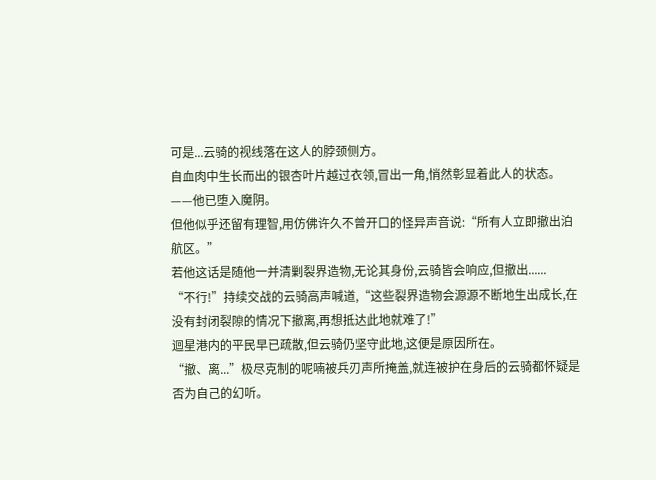可是...云骑的视线落在这人的脖颈侧方。
自血肉中生长而出的银杏叶片越过衣领,冒出一角,悄然彰显着此人的状态。
——他已堕入魔阴。
但他似乎还留有理智,用仿佛许久不曾开口的怪异声音说:“所有人立即撤出泊航区。”
若他这话是随他一并清剿裂界造物,无论其身份,云骑皆会响应,但撤出......
“不行!”持续交战的云骑高声喊道,“这些裂界造物会源源不断地生出成长,在没有封闭裂隙的情况下撤离,再想抵达此地就难了!”
迴星港内的平民早已疏散,但云骑仍坚守此地,这便是原因所在。
“撤、离...”极尽克制的呢喃被兵刃声所掩盖,就连被护在身后的云骑都怀疑是否为自己的幻听。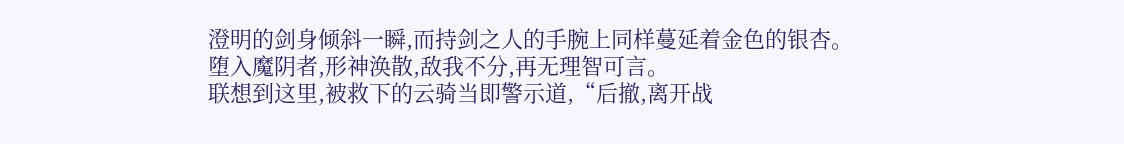澄明的剑身倾斜一瞬,而持剑之人的手腕上同样蔓延着金色的银杏。
堕入魔阴者,形神涣散,敌我不分,再无理智可言。
联想到这里,被救下的云骑当即警示道,“后撤,离开战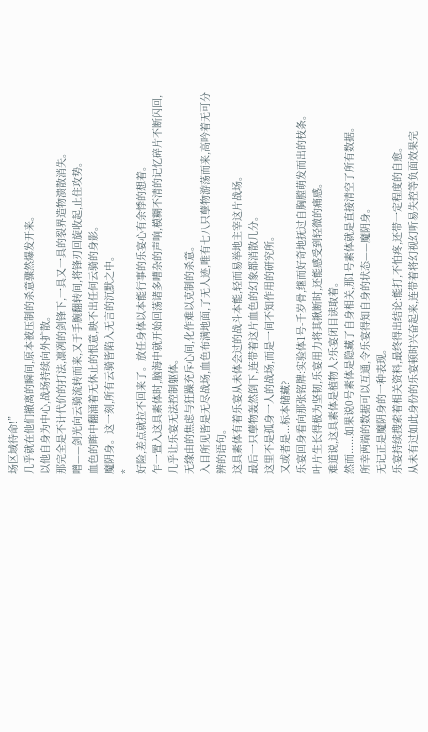场区域待命!”
几乎就在他们撤离的瞬间,原本被压制的杀意骤然爆发开来。
以他自身为中心,战场持续向外扩散。
那完全是不计代价的打法,凛冽的剑锋下,一具又一具的裂界造物溃散消失。
噌——剑光向云骑流转而来,又于手腕翻转间,将锋刃回旋收起,止住攻势。
血色的眸中翻涌着无休止的恨意,映不出任何云骑的身影。
魔阴身。这一刻,所有云骑皆陷入无言的沉默之中。
*
好险,差点就拉不回来了。放任身体以本能行事的乐宴心有余悸的想着。
乍一置入这具素体时,脑海中就开始回荡诸多嘈杂的声响,模糊不清的记忆碎片不断闪回,几乎让乐宴无法控制躯体。
无缘由的焦虑与狂躁充斥心间,化作难以克制的杀意。
入目所见皆是无尽战场,血色布满地面,了无人迹,唯有七八只孽物游荡而来,高吟着无可分辨的语句。
这具素体有着乐宴从未体会过的战斗本能,轻而易举地主宰这片战场。
最后一只孽物轰然倒下,连带着这片血色的幻象都消散几分。
这里不是孤身一人的战场,而是一间不知作用的研究所。
又或者是...标本储藏?
乐宴回身看向那张铭牌:实验体1号-千岁骨,继而好奇地抚过自胸膛萌发而出的枝条。
叶片生长得极为坚韧,乐宴用力将其揪断时,还能感受到轻微的痛感。
难道说,这具素体是植物人?乐宴闭目读取着。
然而......如果说0号素体是隐藏了自身相关,那1号素体就是直接清空了所有数据。
所幸两端的数据可以互通,令乐宴得知自身的状态——魔阴身。
无记正是魔阴身的一种表现。
乐宴持续搜索着相关资料,最终得出结论:能打,不怕疼,还带一定程度的自愈。
从未有过如此身份的乐宴顿时兴奋起来,连带着将幻视幻听易失控等负面效果完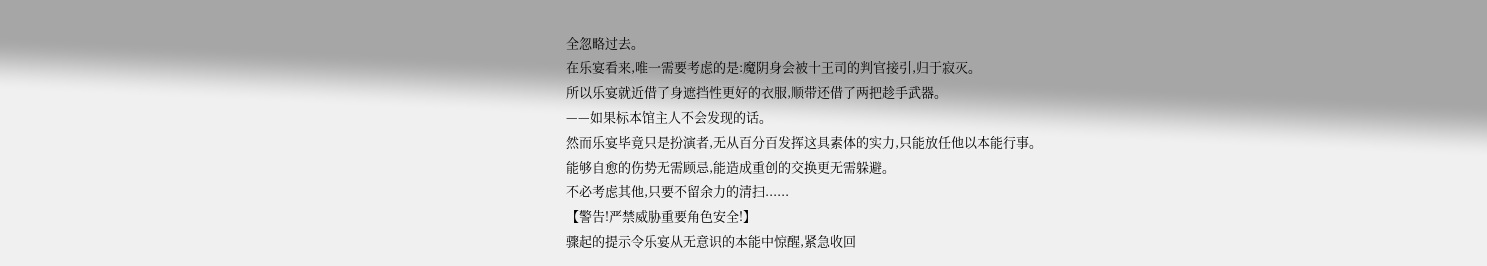全忽略过去。
在乐宴看来,唯一需要考虑的是:魔阴身会被十王司的判官接引,归于寂灭。
所以乐宴就近借了身遮挡性更好的衣服,顺带还借了两把趁手武器。
——如果标本馆主人不会发现的话。
然而乐宴毕竟只是扮演者,无从百分百发挥这具素体的实力,只能放任他以本能行事。
能够自愈的伤势无需顾忌,能造成重创的交换更无需躲避。
不必考虑其他,只要不留余力的清扫......
【警告!严禁威胁重要角色安全!】
骤起的提示令乐宴从无意识的本能中惊醒,紧急收回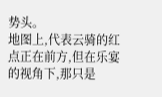势头。
地图上,代表云骑的红点正在前方,但在乐宴的视角下,那只是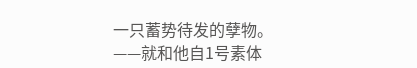一只蓄势待发的孽物。
——就和他自1号素体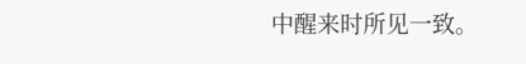中醒来时所见一致。